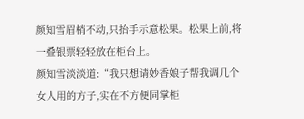颜知雪眉梢不动,只抬手示意松果。松果上前,将一叠银票轻轻放在柜台上。
颜知雪淡淡道:“我只想请妙香娘子帮我调几个女人用的方子,实在不方便同掌柜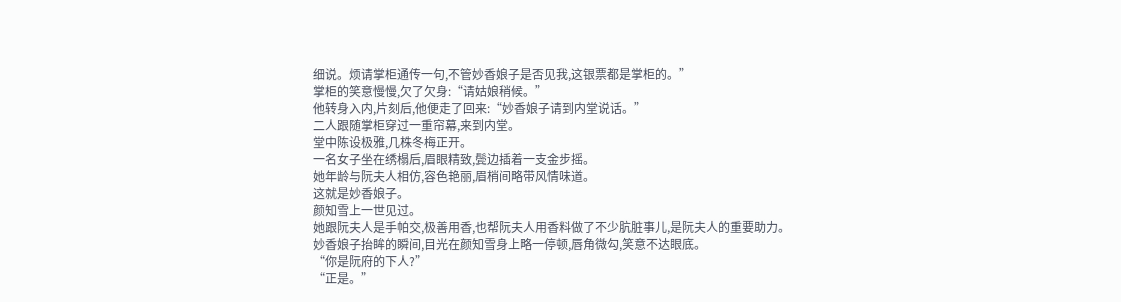细说。烦请掌柜通传一句,不管妙香娘子是否见我,这银票都是掌柜的。”
掌柜的笑意慢慢,欠了欠身:“请姑娘稍候。”
他转身入内,片刻后,他便走了回来:“妙香娘子请到内堂说话。”
二人跟随掌柜穿过一重帘幕,来到内堂。
堂中陈设极雅,几株冬梅正开。
一名女子坐在绣榻后,眉眼精致,鬓边插着一支金步摇。
她年龄与阮夫人相仿,容色艳丽,眉梢间略带风情味道。
这就是妙香娘子。
颜知雪上一世见过。
她跟阮夫人是手帕交,极善用香,也帮阮夫人用香料做了不少肮脏事儿,是阮夫人的重要助力。
妙香娘子抬眸的瞬间,目光在颜知雪身上略一停顿,唇角微勾,笑意不达眼底。
“你是阮府的下人?”
“正是。”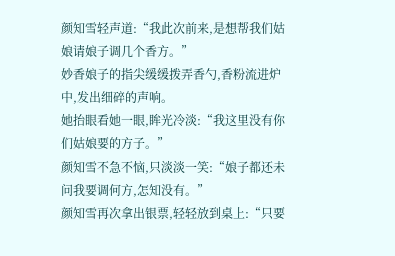颜知雪轻声道:“我此次前来,是想帮我们姑娘请娘子调几个香方。”
妙香娘子的指尖缓缓拨弄香勺,香粉流进炉中,发出细碎的声响。
她抬眼看她一眼,眸光冷淡:“我这里没有你们姑娘要的方子。”
颜知雪不急不恼,只淡淡一笑:“娘子都还未问我要调何方,怎知没有。”
颜知雪再次拿出银票,轻轻放到桌上:“只要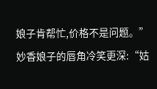娘子肯帮忙,价格不是问题。”
妙香娘子的唇角冷笑更深:“姑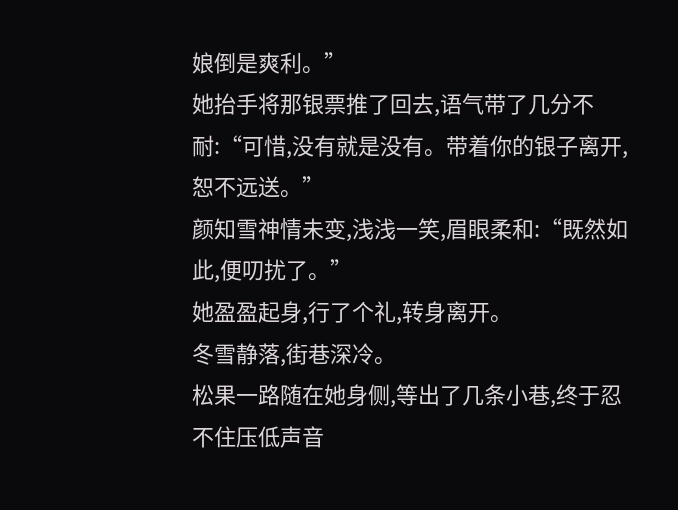娘倒是爽利。”
她抬手将那银票推了回去,语气带了几分不耐:“可惜,没有就是没有。带着你的银子离开,恕不远送。”
颜知雪神情未变,浅浅一笑,眉眼柔和:“既然如此,便叨扰了。”
她盈盈起身,行了个礼,转身离开。
冬雪静落,街巷深冷。
松果一路随在她身侧,等出了几条小巷,终于忍不住压低声音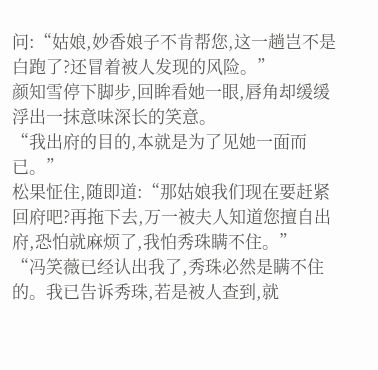问:“姑娘,妙香娘子不肯帮您,这一趟岂不是白跑了?还冒着被人发现的风险。”
颜知雪停下脚步,回眸看她一眼,唇角却缓缓浮出一抹意味深长的笑意。
“我出府的目的,本就是为了见她一面而已。”
松果怔住,随即道:“那姑娘我们现在要赶紧回府吧?再拖下去,万一被夫人知道您擅自出府,恐怕就麻烦了,我怕秀珠瞒不住。”
“冯笑薇已经认出我了,秀珠必然是瞒不住的。我已告诉秀珠,若是被人查到,就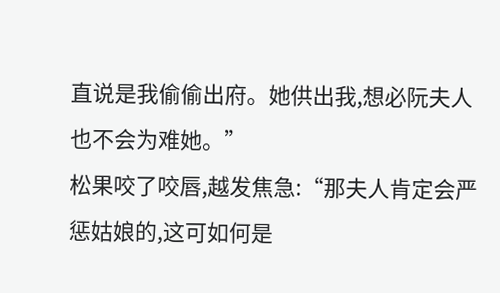直说是我偷偷出府。她供出我,想必阮夫人也不会为难她。”
松果咬了咬唇,越发焦急:“那夫人肯定会严惩姑娘的,这可如何是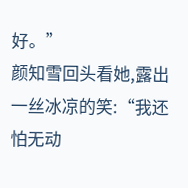好。”
颜知雪回头看她,露出一丝冰凉的笑:“我还怕无动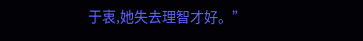于衷,她失去理智才好。”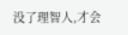没了理智人,才会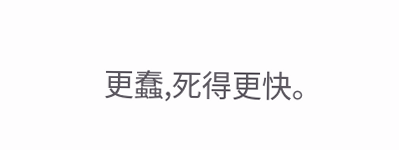更蠢,死得更快。